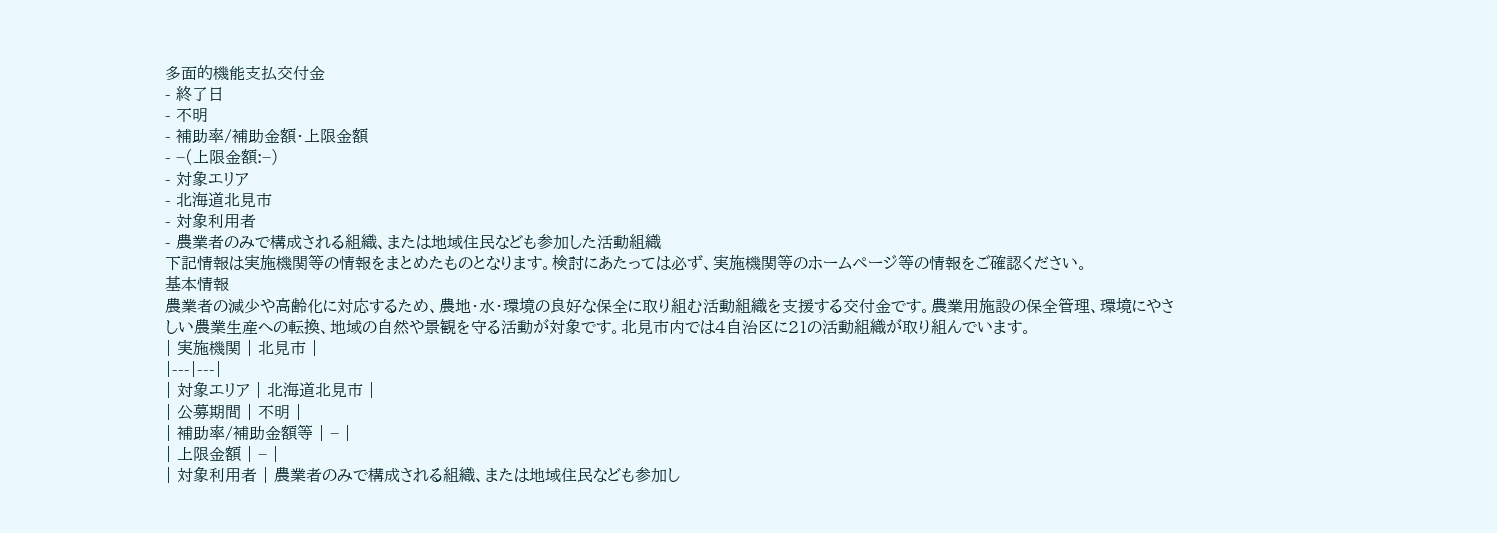多面的機能支払交付金
- 終了日
- 不明
- 補助率/補助金額・上限金額
- −(上限金額:−)
- 対象エリア
- 北海道北見市
- 対象利用者
- 農業者のみで構成される組織、または地域住民なども参加した活動組織
下記情報は実施機関等の情報をまとめたものとなります。検討にあたっては必ず、実施機関等のホームページ等の情報をご確認ください。
基本情報
農業者の減少や高齢化に対応するため、農地・水・環境の良好な保全に取り組む活動組織を支援する交付金です。農業用施設の保全管理、環境にやさしい農業生産への転換、地域の自然や景観を守る活動が対象です。北見市内では4自治区に21の活動組織が取り組んでいます。
| 実施機関 | 北見市 |
|---|---|
| 対象エリア | 北海道北見市 |
| 公募期間 | 不明 |
| 補助率/補助金額等 | − |
| 上限金額 | − |
| 対象利用者 | 農業者のみで構成される組織、または地域住民なども参加し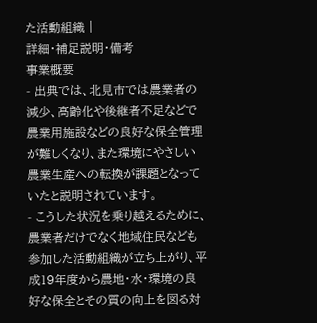た活動組織 |
詳細・補足説明・備考
事業概要
- 出典では、北見市では農業者の減少、高齢化や後継者不足などで農業用施設などの良好な保全管理が難しくなり、また環境にやさしい農業生産への転換が課題となっていたと説明されています。
- こうした状況を乗り越えるために、農業者だけでなく地域住民なども参加した活動組織が立ち上がり、平成19年度から農地・水・環境の良好な保全とその質の向上を図る対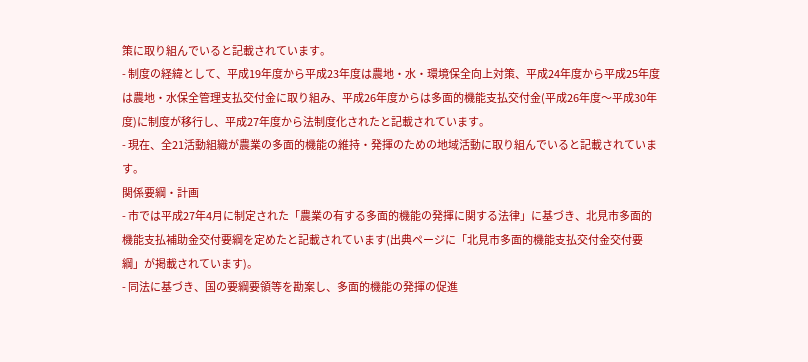策に取り組んでいると記載されています。
- 制度の経緯として、平成19年度から平成23年度は農地・水・環境保全向上対策、平成24年度から平成25年度は農地・水保全管理支払交付金に取り組み、平成26年度からは多面的機能支払交付金(平成26年度〜平成30年度)に制度が移行し、平成27年度から法制度化されたと記載されています。
- 現在、全21活動組織が農業の多面的機能の維持・発揮のための地域活動に取り組んでいると記載されています。
関係要綱・計画
- 市では平成27年4月に制定された「農業の有する多面的機能の発揮に関する法律」に基づき、北見市多面的機能支払補助金交付要綱を定めたと記載されています(出典ページに「北見市多面的機能支払交付金交付要綱」が掲載されています)。
- 同法に基づき、国の要綱要領等を勘案し、多面的機能の発揮の促進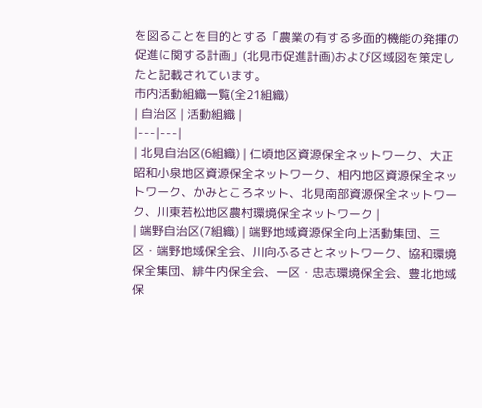を図ることを目的とする「農業の有する多面的機能の発揮の促進に関する計画」(北見市促進計画)および区域図を策定したと記載されています。
市内活動組織一覧(全21組織)
| 自治区 | 活動組織 |
|---|---|
| 北見自治区(6組織) | 仁頃地区資源保全ネットワーク、大正昭和小泉地区資源保全ネットワーク、相内地区資源保全ネットワーク、かみところネット、北見南部資源保全ネットワーク、川東若松地区農村環境保全ネットワーク |
| 端野自治区(7組織) | 端野地域資源保全向上活動集団、三区・端野地域保全会、川向ふるさとネットワーク、協和環境保全集団、緋牛内保全会、一区・忠志環境保全会、豊北地域保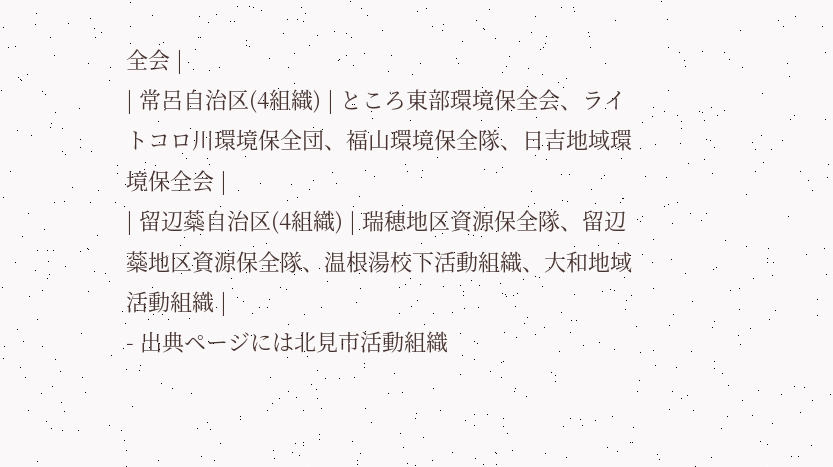全会 |
| 常呂自治区(4組織) | ところ東部環境保全会、ライトコロ川環境保全団、福山環境保全隊、日吉地域環境保全会 |
| 留辺蘂自治区(4組織) | 瑞穂地区資源保全隊、留辺蘂地区資源保全隊、温根湯校下活動組織、大和地域活動組織 |
- 出典ページには北見市活動組織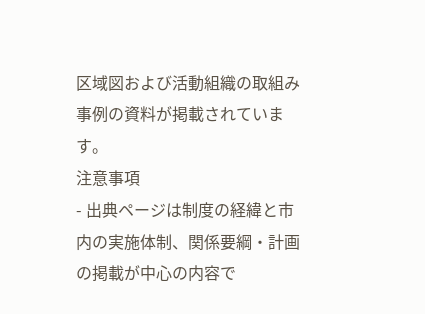区域図および活動組織の取組み事例の資料が掲載されています。
注意事項
- 出典ページは制度の経緯と市内の実施体制、関係要綱・計画の掲載が中心の内容で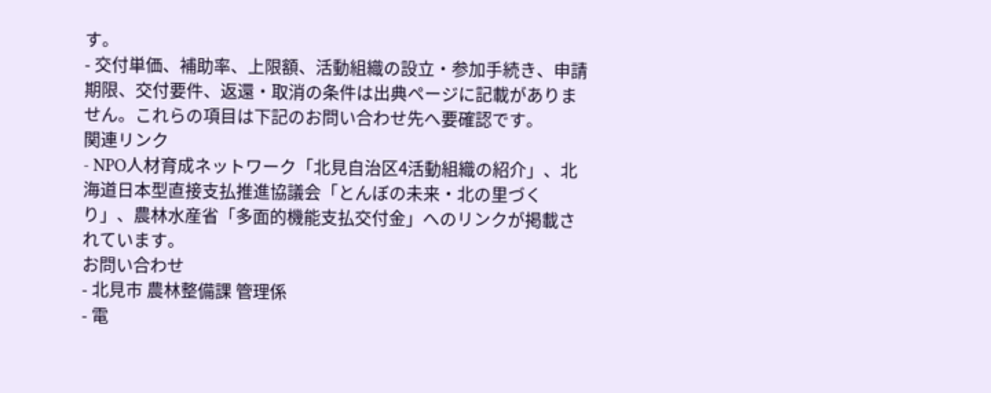す。
- 交付単価、補助率、上限額、活動組織の設立・参加手続き、申請期限、交付要件、返還・取消の条件は出典ページに記載がありません。これらの項目は下記のお問い合わせ先へ要確認です。
関連リンク
- NPO人材育成ネットワーク「北見自治区4活動組織の紹介」、北海道日本型直接支払推進協議会「とんぼの未来・北の里づくり」、農林水産省「多面的機能支払交付金」へのリンクが掲載されています。
お問い合わせ
- 北見市 農林整備課 管理係
- 電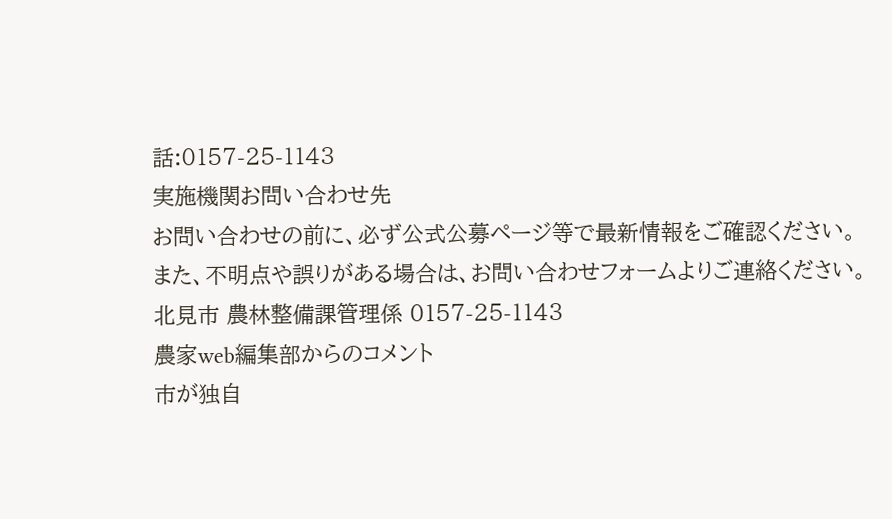話:0157-25-1143
実施機関お問い合わせ先
お問い合わせの前に、必ず公式公募ページ等で最新情報をご確認ください。
また、不明点や誤りがある場合は、お問い合わせフォームよりご連絡ください。
北見市 農林整備課管理係 0157-25-1143
農家web編集部からのコメント
市が独自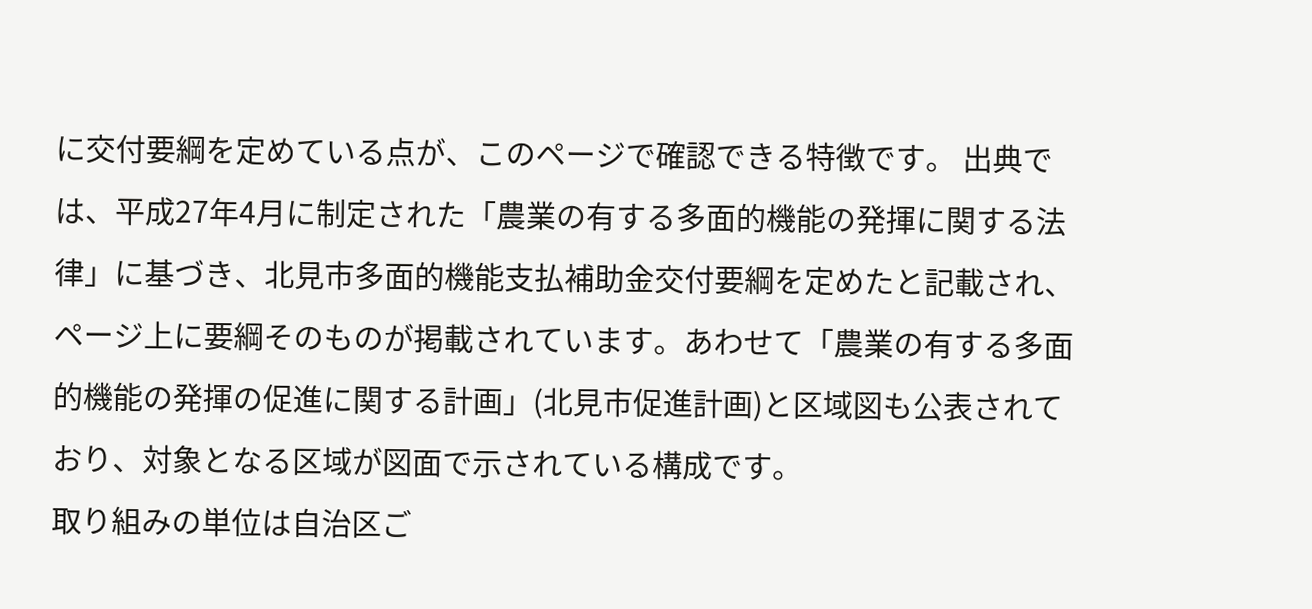に交付要綱を定めている点が、このページで確認できる特徴です。 出典では、平成27年4月に制定された「農業の有する多面的機能の発揮に関する法律」に基づき、北見市多面的機能支払補助金交付要綱を定めたと記載され、ページ上に要綱そのものが掲載されています。あわせて「農業の有する多面的機能の発揮の促進に関する計画」(北見市促進計画)と区域図も公表されており、対象となる区域が図面で示されている構成です。
取り組みの単位は自治区ご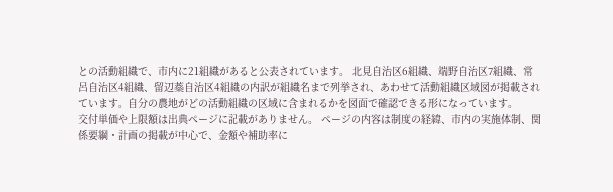との活動組織で、市内に21組織があると公表されています。 北見自治区6組織、端野自治区7組織、常呂自治区4組織、留辺蘂自治区4組織の内訳が組織名まで列挙され、あわせて活動組織区域図が掲載されています。自分の農地がどの活動組織の区域に含まれるかを図面で確認できる形になっています。
交付単価や上限額は出典ページに記載がありません。 ページの内容は制度の経緯、市内の実施体制、関係要綱・計画の掲載が中心で、金額や補助率に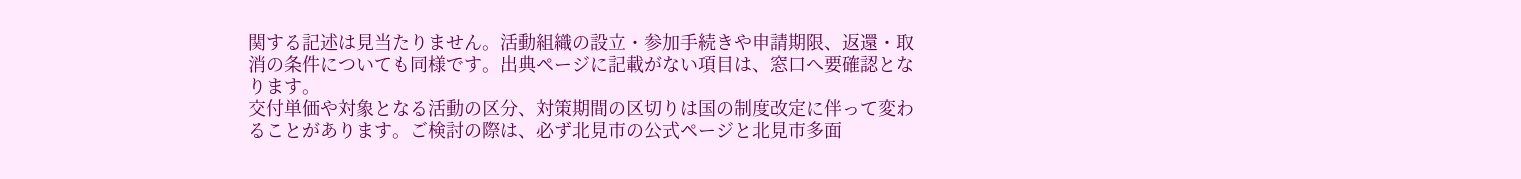関する記述は見当たりません。活動組織の設立・参加手続きや申請期限、返還・取消の条件についても同様です。出典ページに記載がない項目は、窓口へ要確認となります。
交付単価や対象となる活動の区分、対策期間の区切りは国の制度改定に伴って変わることがあります。ご検討の際は、必ず北見市の公式ページと北見市多面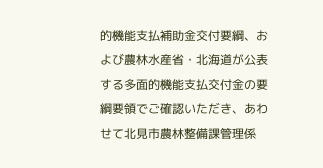的機能支払補助金交付要綱、および農林水産省・北海道が公表する多面的機能支払交付金の要綱要領でご確認いただき、あわせて北見市農林整備課管理係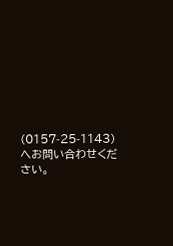(0157-25-1143)へお問い合わせください。